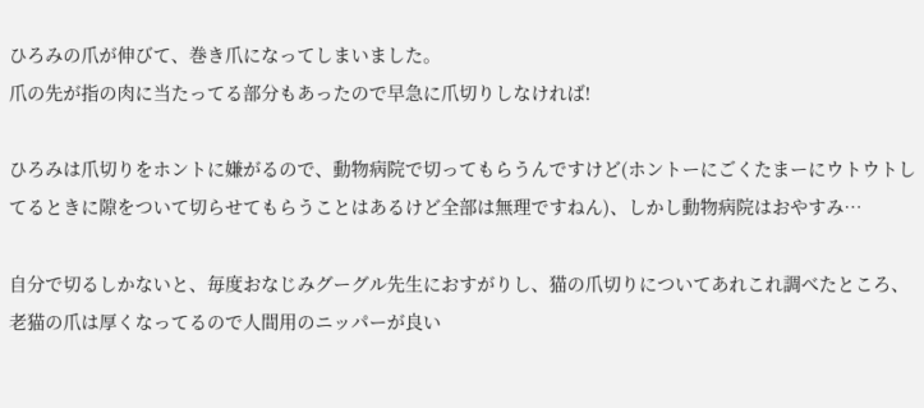ひろみの爪が伸びて、巻き爪になってしまいました。
爪の先が指の肉に当たってる部分もあったので早急に爪切りしなければ!

ひろみは爪切りをホントに嫌がるので、動物病院で切ってもらうんですけど(ホントーにごくたまーにウトウトしてるときに隙をついて切らせてもらうことはあるけど全部は無理ですねん)、しかし動物病院はおやすみ…

自分で切るしかないと、毎度おなじみグーグル先生におすがりし、猫の爪切りについてあれこれ調べたところ、老猫の爪は厚くなってるので人間用のニッパーが良い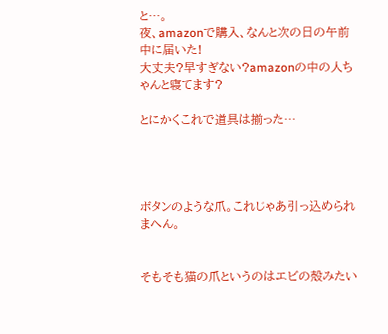と…。
夜、amazonで購入、なんと次の日の午前中に届いた!
大丈夫?早すぎない?amazonの中の人ちゃんと寝てます?

とにかくこれで道具は揃った…




ボタンのような爪。これじゃあ引っ込められまへん。


そもそも猫の爪というのはエビの殻みたい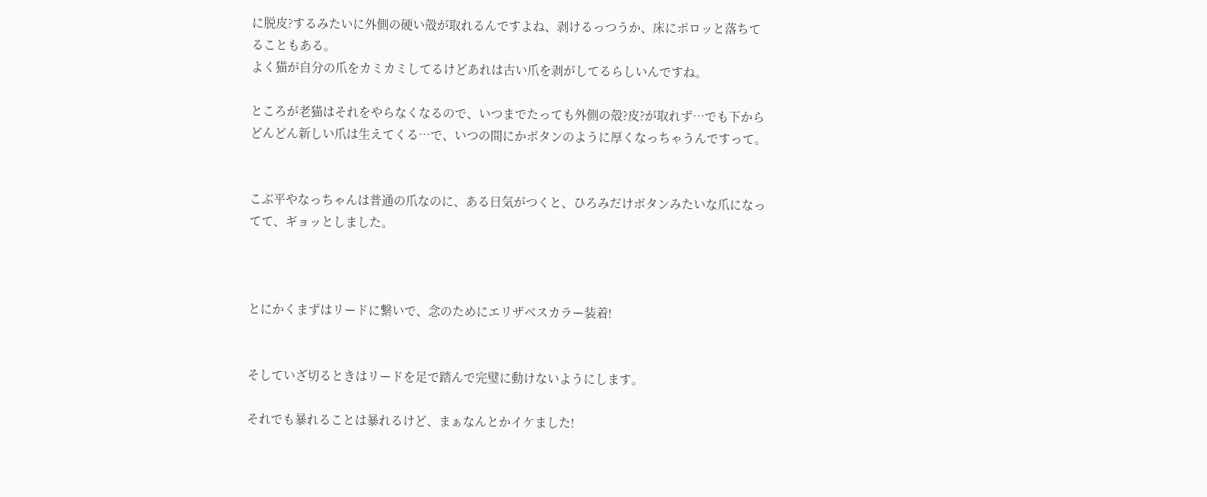に脱皮?するみたいに外側の硬い殻が取れるんですよね、剥けるっつうか、床にポロッと落ちてることもある。
よく猫が自分の爪をカミカミしてるけどあれは古い爪を剥がしてるらしいんですね。

ところが老猫はそれをやらなくなるので、いつまでたっても外側の殻?皮?が取れず…でも下からどんどん新しい爪は生えてくる…で、いつの間にかボタンのように厚くなっちゃうんですって。


こぶ平やなっちゃんは普通の爪なのに、ある日気がつくと、ひろみだけボタンみたいな爪になってて、ギョッとしました。



とにかくまずはリードに繋いで、念のためにエリザベスカラー装着!


そしていざ切るときはリードを足で踏んで完璧に動けないようにします。

それでも暴れることは暴れるけど、まぁなんとかイケました!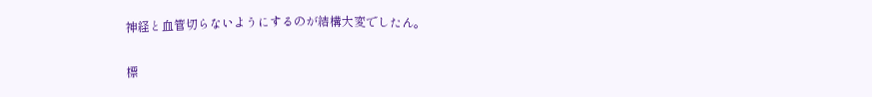神経と血管切らないようにするのが結構大変でしたん。


標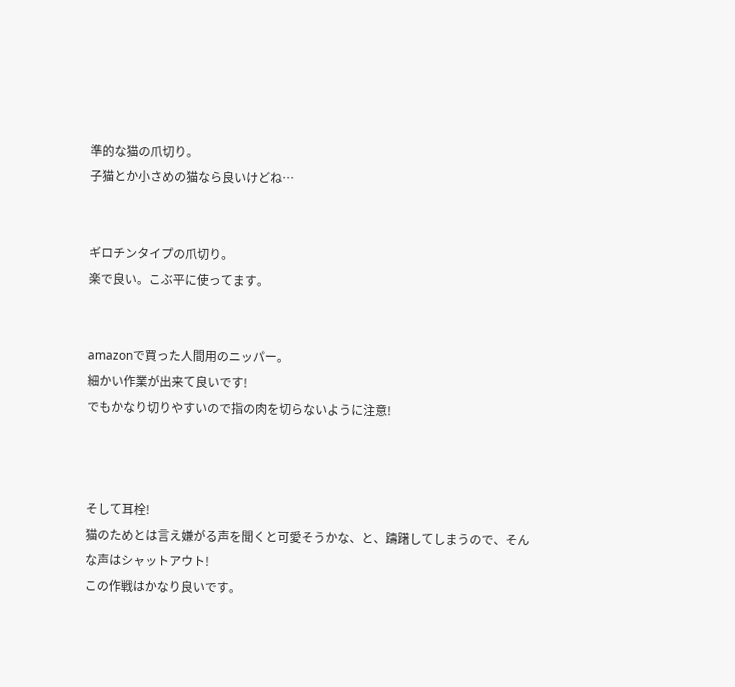準的な猫の爪切り。
子猫とか小さめの猫なら良いけどね…


ギロチンタイプの爪切り。
楽で良い。こぶ平に使ってます。


amazonで買った人間用のニッパー。
細かい作業が出来て良いです!
でもかなり切りやすいので指の肉を切らないように注意!



そして耳栓!
猫のためとは言え嫌がる声を聞くと可愛そうかな、と、躊躇してしまうので、そんな声はシャットアウト!
この作戦はかなり良いです。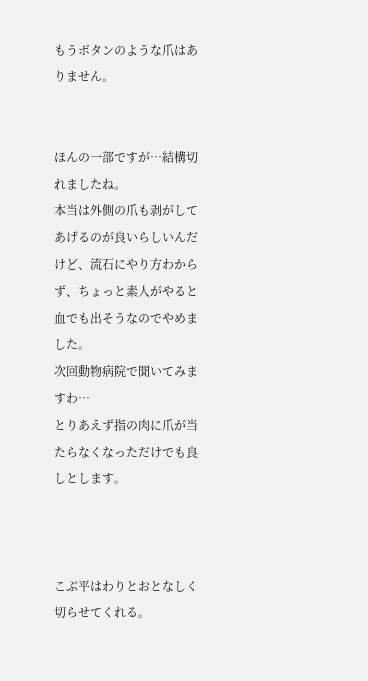もうボタンのような爪はありません。


ほんの一部ですが…結構切れましたね。
本当は外側の爪も剥がしてあげるのが良いらしいんだけど、流石にやり方わからず、ちょっと素人がやると血でも出そうなのでやめました。
次回動物病院で聞いてみますわ…
とりあえず指の肉に爪が当たらなくなっただけでも良しとします。



こぶ平はわりとおとなしく切らせてくれる。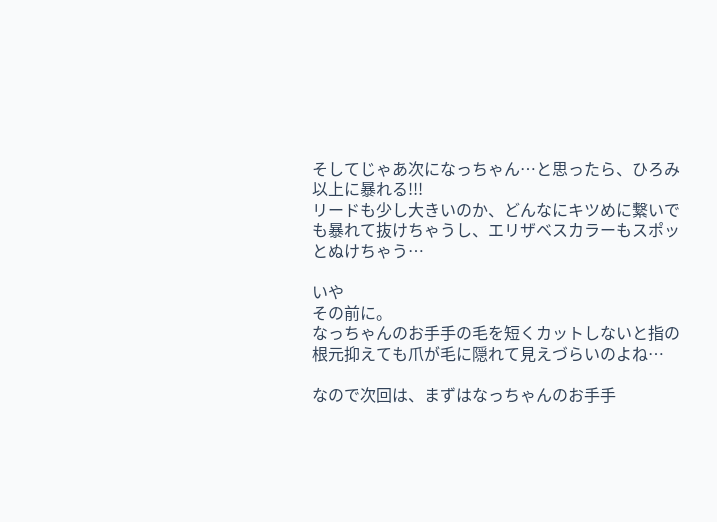そしてじゃあ次になっちゃん…と思ったら、ひろみ以上に暴れる!!!
リードも少し大きいのか、どんなにキツめに繋いでも暴れて抜けちゃうし、エリザベスカラーもスポッとぬけちゃう…

いや
その前に。
なっちゃんのお手手の毛を短くカットしないと指の根元抑えても爪が毛に隠れて見えづらいのよね…

なので次回は、まずはなっちゃんのお手手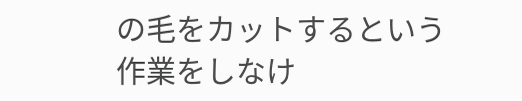の毛をカットするという作業をしなけ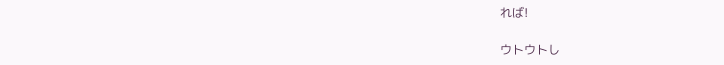れば!

ウトウトし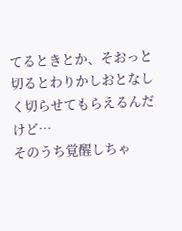てるときとか、そおっと切るとわりかしおとなしく切らせてもらえるんだけど…
そのうち覚醒しちゃ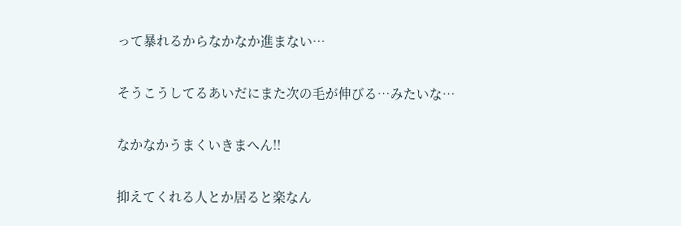って暴れるからなかなか進まない…

そうこうしてるあいだにまた次の毛が伸びる…みたいな…

なかなかうまくいきまへん!!

抑えてくれる人とか居ると楽なん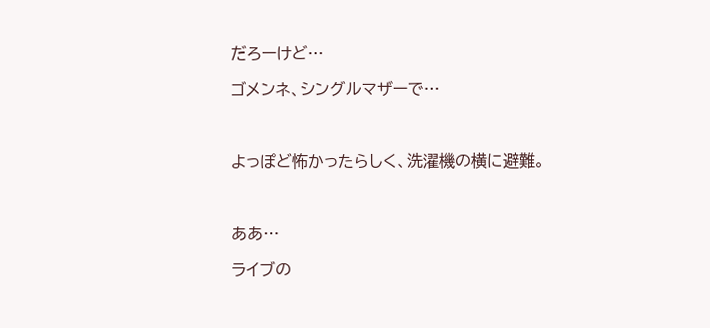だろーけど…

ゴメンネ、シングルマザーで…



よっぽど怖かったらしく、洗濯機の横に避難。



ああ…

ライブの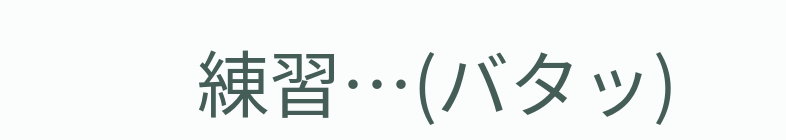練習…(バタッ)